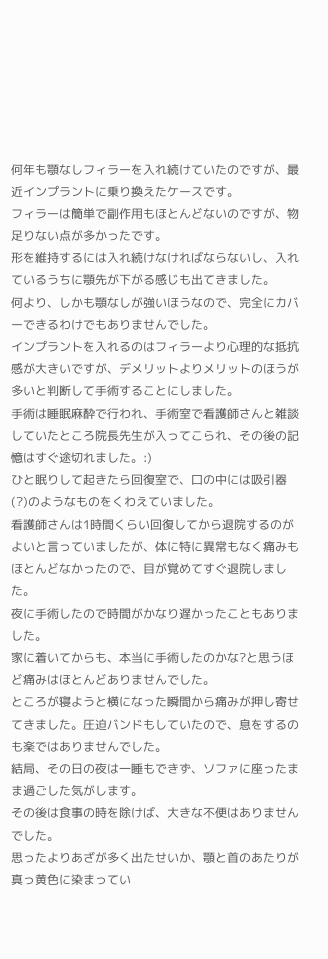何年も顎なしフィラーを入れ続けていたのですが、最近インプラントに乗り換えたケースです。
フィラーは簡単で副作用もほとんどないのですが、物足りない点が多かったです。
形を維持するには入れ続けなければならないし、入れているうちに顎先が下がる感じも出てきました。
何より、しかも顎なしが強いほうなので、完全にカバーできるわけでもありませんでした。
インプラントを入れるのはフィラーより心理的な抵抗感が大きいですが、デメリットよりメリットのほうが多いと判断して手術することにしました。
手術は睡眠麻酔で行われ、手術室で看護師さんと雑談していたところ院長先生が入ってこられ、その後の記憶はすぐ途切れました。:)
ひと眠りして起きたら回復室で、口の中には吸引器(?)のようなものをくわえていました。
看護師さんは1時間くらい回復してから退院するのがよいと言っていましたが、体に特に異常もなく痛みもほとんどなかったので、目が覚めてすぐ退院しました。
夜に手術したので時間がかなり遅かったこともありました。
家に着いてからも、本当に手術したのかな?と思うほど痛みはほとんどありませんでした。
ところが寝ようと横になった瞬間から痛みが押し寄せてきました。圧迫バンドもしていたので、息をするのも楽ではありませんでした。
結局、その日の夜は一睡もできず、ソファに座ったまま過ごした気がします。
その後は食事の時を除けば、大きな不便はありませんでした。
思ったよりあざが多く出たせいか、顎と首のあたりが真っ黄色に染まってい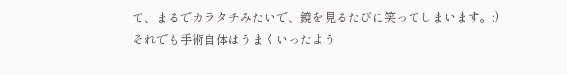て、まるでカラタチみたいで、鏡を見るたびに笑ってしまいます。:)
それでも手術自体はうまくいったよう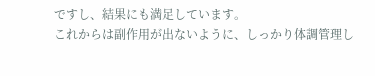ですし、結果にも満足しています。
これからは副作用が出ないように、しっかり体調管理し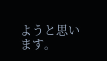ようと思います。